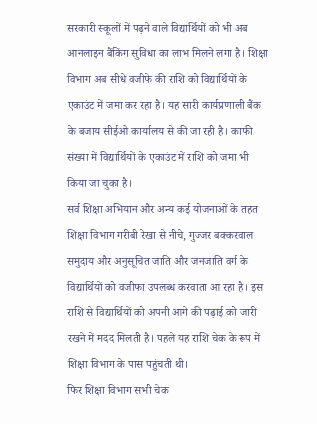सरकारी स्कूलों में पढ़ने वाले विद्यार्थियों को भी अब आनलाइन बैंकिंग सुविधा का लाभ मिलने लगा है। शिक्षा विभाग अब सीधे वजीफे की राशि को विद्यार्थियों के एकाउंट में जमा कर रहा है। यह सारी कार्यप्रणाली बैंक के बजाय सीईओ कार्यालय से की जा रही है। काफी संख्या में विद्यार्थियों के एकाउंट में राशि को जमा भी किया जा चुका है।
सर्व शिक्षा अभियान और अन्य कई योजनाओं के तहत शिक्षा विभाग गरीबी रेखा से नीचे, गुज्जर बक्करवाल समुदाय और अनुसूचित जाति और जनजाति वर्ग के विद्यार्थियों को वजीफा उपलब्ध करवाता आ रहा है। इस राशि से विद्यार्थियों को अपनी आगे की पढ़ाई को जारी रखने में मदद मिलती है। पहले यह राशि चेक के रूप में शिक्षा विभाग के पास पहुंचती थी।
फिर शिक्षा विभाग सभी चेक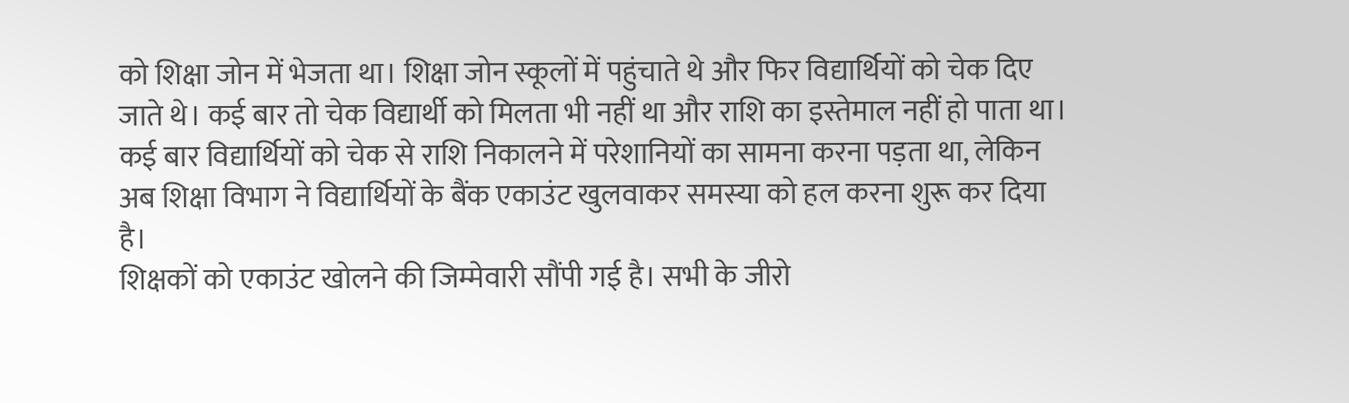को शिक्षा जोन में भेजता था। शिक्षा जोन स्कूलों में पहुंचाते थे और फिर विद्यार्थियों को चेक दिए जाते थे। कई बार तो चेक विद्यार्थी को मिलता भी नहीं था और राशि का इस्तेमाल नहीं हो पाता था। कई बार विद्यार्थियों को चेक से राशि निकालने में परेशानियों का सामना करना पड़ता था, लेकिन अब शिक्षा विभाग ने विद्यार्थियों के बैंक एकाउंट खुलवाकर समस्या को हल करना शुरू कर दिया है।
शिक्षकों को एकाउंट खोलने की जिम्मेवारी सौंपी गई है। सभी के जीरो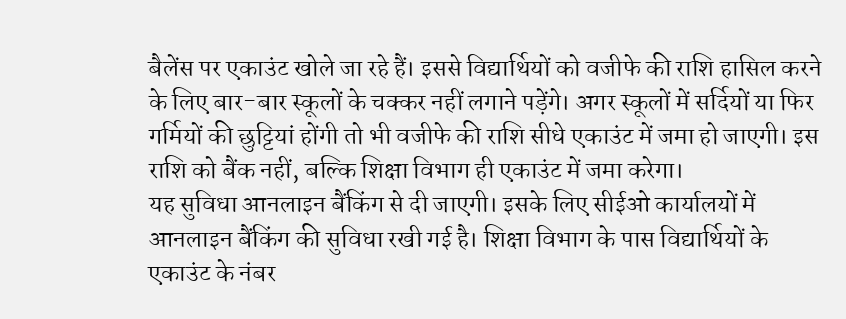बैलेंस पर एकाउंट खोले जा रहे हैं। इससे विद्यार्थियों को वजीफे की राशि हासिल करने के लिए बार-बार स्कूलों के चक्कर नहीं लगाने पड़ेंगे। अगर स्कूलों में सर्दियों या फिर गर्मियों की छुट्टियां होंगी तो भी वजीफे की राशि सीधे एकाउंट में जमा हो जाएगी। इस राशि को बैंक नहीं, बल्कि शिक्षा विभाग ही एकाउंट में जमा करेगा।
यह सुविधा आनलाइन बैंकिंग से दी जाएगी। इसके लिए सीईओ कार्यालयों में आनलाइन बैंकिंग की सुविधा रखी गई है। शिक्षा विभाग के पास विद्यार्थियों के एकाउंट के नंबर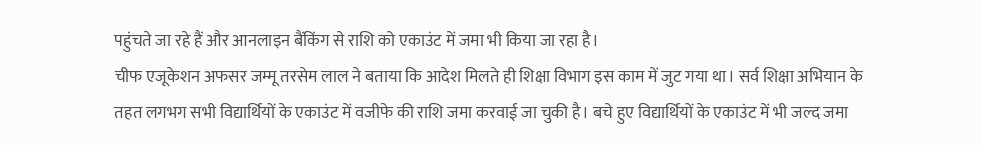पहुंचते जा रहे हैं और आनलाइन बैंकिंग से राशि को एकाउंट में जमा भी किया जा रहा है।
चीफ एजूकेशन अफसर जम्मू तरसेम लाल ने बताया कि आदेश मिलते ही शिक्षा विभाग इस काम में जुट गया था। सर्व शिक्षा अभियान के तहत लगभग सभी विद्यार्थियों के एकाउंट में वजीफे की राशि जमा करवाई जा चुकी है। बचे हुए विद्यार्थियों के एकाउंट में भी जल्द जमा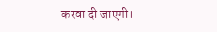करवा दी जाएगी।